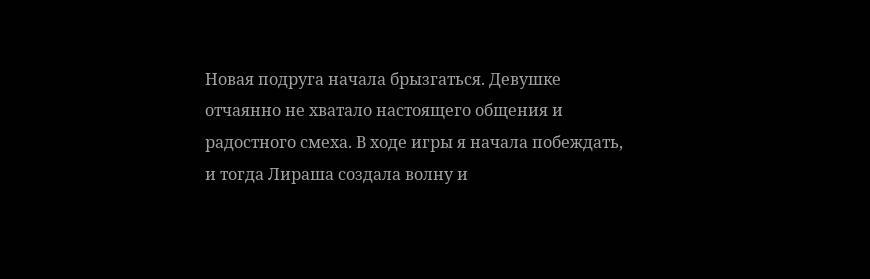Новая подруга начала брызгаться. Девушке отчаянно не хватало настоящего общения и радостного смеха. В ходе игры я начала побеждать, и тогда Лираша создала волну и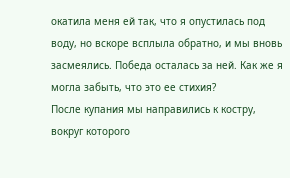окатила меня ей так, что я опустилась под воду, но вскоре всплыла обратно, и мы вновь засмеялись. Победа осталась за ней. Как же я могла забыть, что это ее стихия?
После купания мы направились к костру, вокруг которого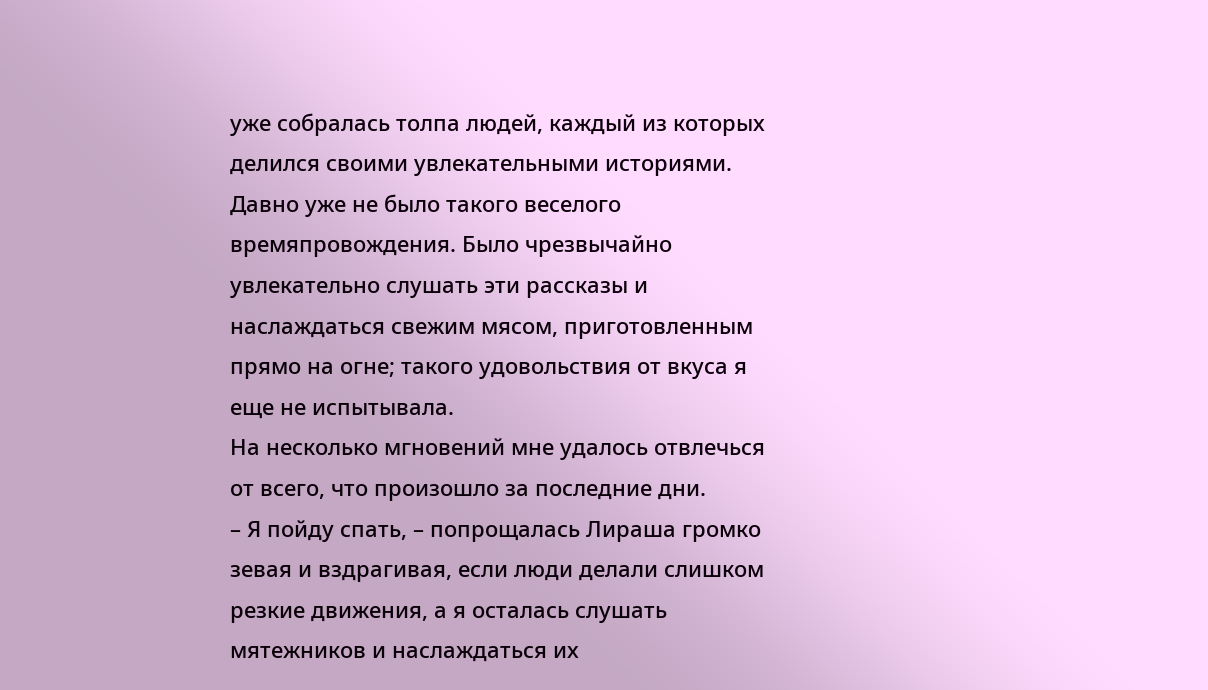уже собралась толпа людей, каждый из которых делился своими увлекательными историями. Давно уже не было такого веселого времяпровождения. Было чрезвычайно увлекательно слушать эти рассказы и наслаждаться свежим мясом, приготовленным прямо на огне; такого удовольствия от вкуса я еще не испытывала.
На несколько мгновений мне удалось отвлечься от всего, что произошло за последние дни.
– Я пойду спать, – попрощалась Лираша громко зевая и вздрагивая, если люди делали слишком резкие движения, а я осталась слушать мятежников и наслаждаться их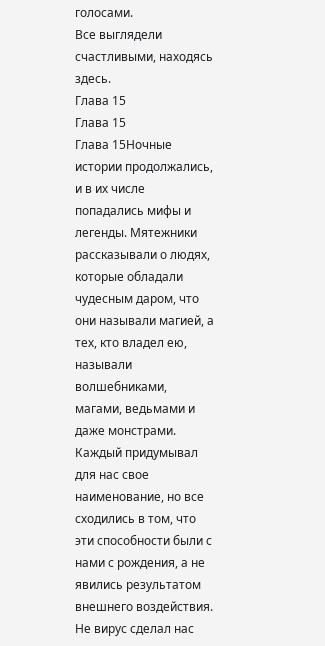голосами.
Все выглядели счастливыми, находясь здесь.
Глава 15
Глава 15
Глава 15Ночные истории продолжались, и в их числе попадались мифы и легенды. Мятежники рассказывали о людях, которые обладали чудесным даром, что они называли магией, а тех, кто владел ею, называли волшебниками, магами, ведьмами и даже монстрами. Каждый придумывал для нас свое наименование, но все сходились в том, что эти способности были с нами с рождения, а не явились результатом внешнего воздействия. Не вирус сделал нас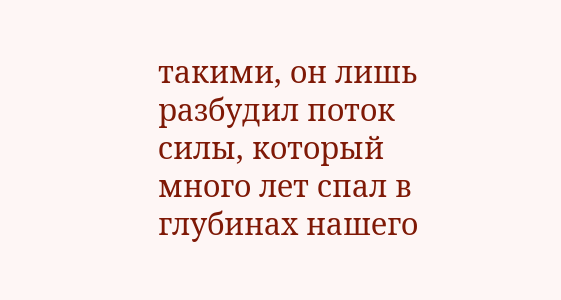такими, он лишь разбудил поток силы, который много лет спал в глубинах нашего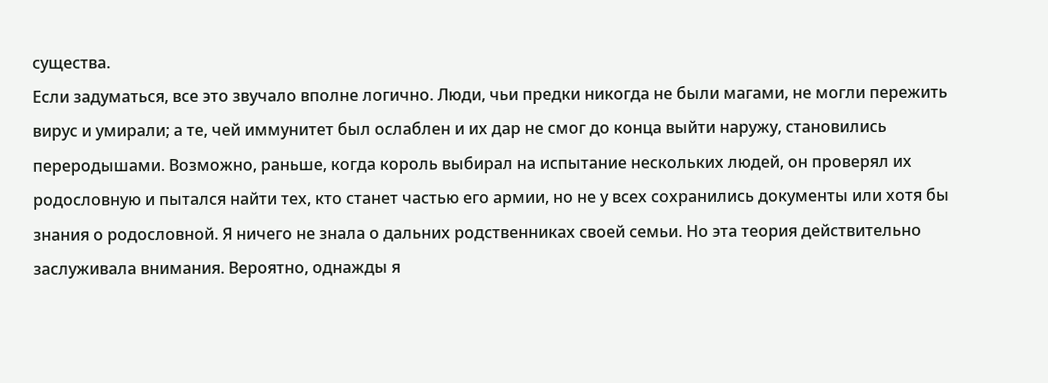существа.
Если задуматься, все это звучало вполне логично. Люди, чьи предки никогда не были магами, не могли пережить вирус и умирали; а те, чей иммунитет был ослаблен и их дар не смог до конца выйти наружу, становились переродышами. Возможно, раньше, когда король выбирал на испытание нескольких людей, он проверял их родословную и пытался найти тех, кто станет частью его армии, но не у всех сохранились документы или хотя бы знания о родословной. Я ничего не знала о дальних родственниках своей семьи. Но эта теория действительно заслуживала внимания. Вероятно, однажды я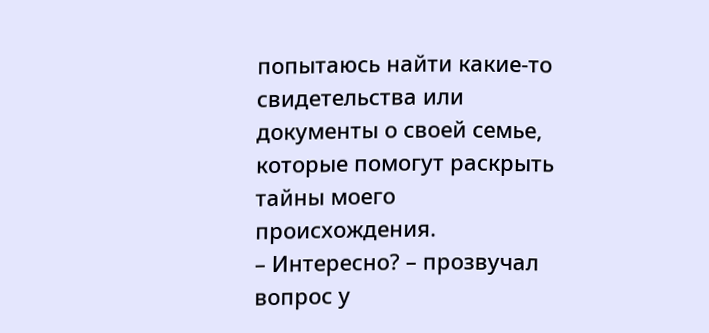попытаюсь найти какие-то свидетельства или документы о своей семье, которые помогут раскрыть тайны моего происхождения.
– Интересно? – прозвучал вопрос у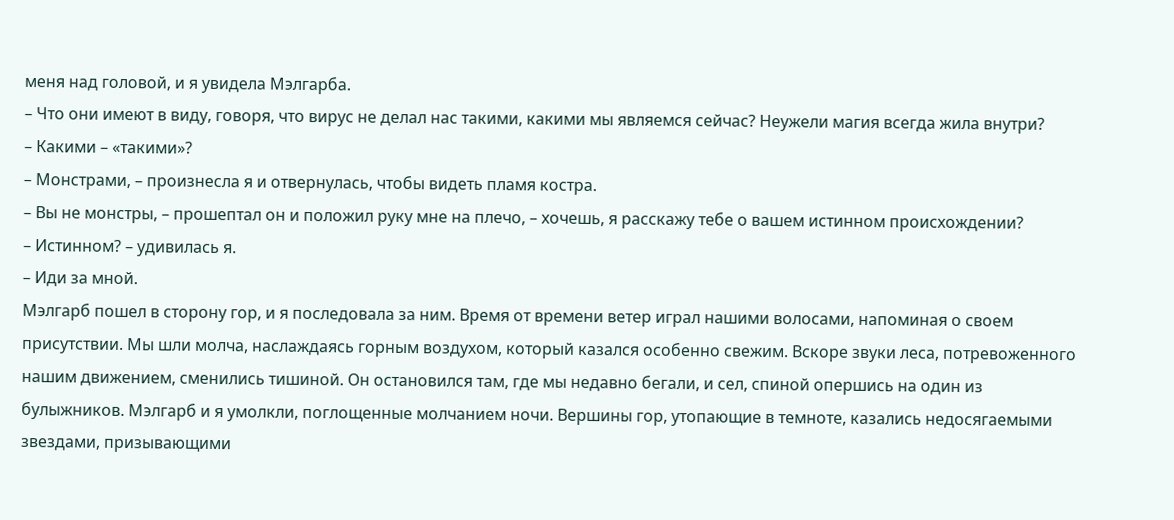меня над головой, и я увидела Мэлгарба.
– Что они имеют в виду, говоря, что вирус не делал нас такими, какими мы являемся сейчас? Неужели магия всегда жила внутри?
– Какими – «такими»?
– Монстрами, – произнесла я и отвернулась, чтобы видеть пламя костра.
– Вы не монстры, – прошептал он и положил руку мне на плечо, – хочешь, я расскажу тебе о вашем истинном происхождении?
– Истинном? – удивилась я.
– Иди за мной.
Мэлгарб пошел в сторону гор, и я последовала за ним. Время от времени ветер играл нашими волосами, напоминая о своем присутствии. Мы шли молча, наслаждаясь горным воздухом, который казался особенно свежим. Вскоре звуки леса, потревоженного нашим движением, сменились тишиной. Он остановился там, где мы недавно бегали, и сел, спиной опершись на один из булыжников. Мэлгарб и я умолкли, поглощенные молчанием ночи. Вершины гор, утопающие в темноте, казались недосягаемыми звездами, призывающими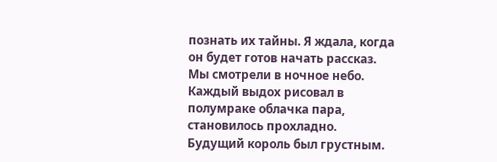познать их тайны. Я ждала, когда он будет готов начать рассказ.
Мы смотрели в ночное небо. Каждый выдох рисовал в полумраке облачка пара, становилось прохладно.
Будущий король был грустным.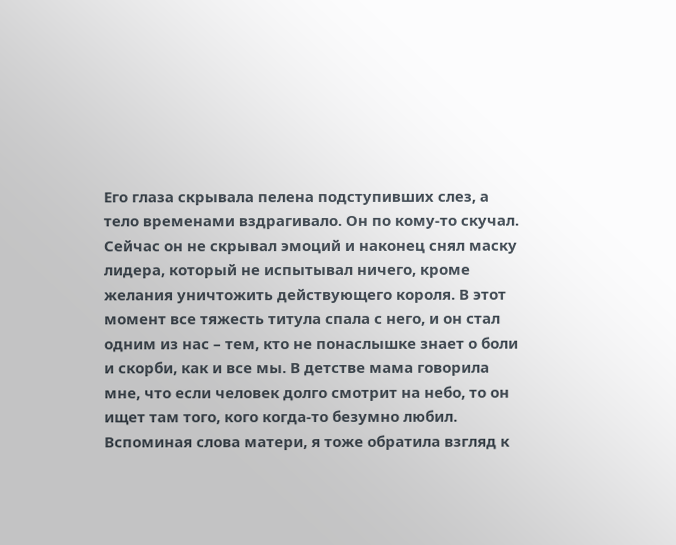Его глаза скрывала пелена подступивших слез, а тело временами вздрагивало. Он по кому-то скучал. Сейчас он не скрывал эмоций и наконец снял маску лидера, который не испытывал ничего, кроме желания уничтожить действующего короля. В этот момент все тяжесть титула спала с него, и он стал одним из нас – тем, кто не понаслышке знает о боли и скорби, как и все мы. В детстве мама говорила мне, что если человек долго смотрит на небо, то он ищет там того, кого когда-то безумно любил. Вспоминая слова матери, я тоже обратила взгляд к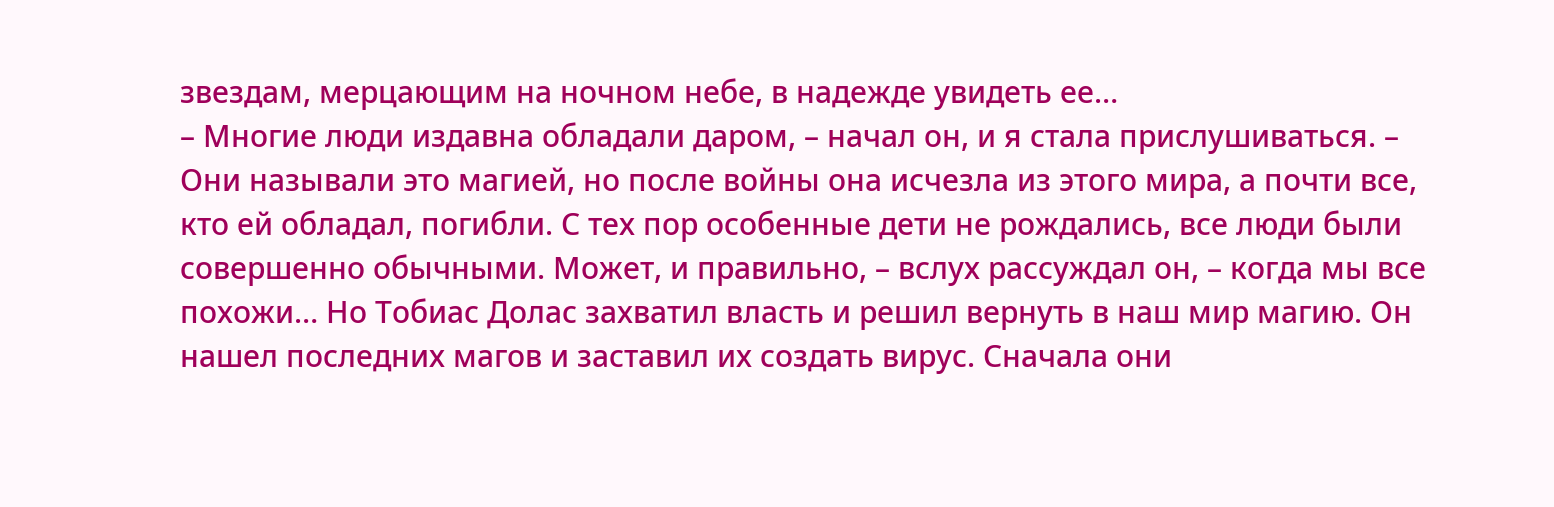звездам, мерцающим на ночном небе, в надежде увидеть ее…
– Многие люди издавна обладали даром, – начал он, и я стала прислушиваться. – Они называли это магией, но после войны она исчезла из этого мира, а почти все, кто ей обладал, погибли. С тех пор особенные дети не рождались, все люди были совершенно обычными. Может, и правильно, – вслух рассуждал он, – когда мы все похожи… Но Тобиас Долас захватил власть и решил вернуть в наш мир магию. Он нашел последних магов и заставил их создать вирус. Сначала они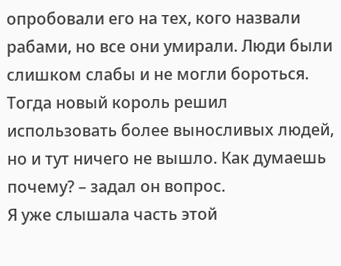опробовали его на тех, кого назвали рабами, но все они умирали. Люди были слишком слабы и не могли бороться. Тогда новый король решил использовать более выносливых людей, но и тут ничего не вышло. Как думаешь почему? – задал он вопрос.
Я уже слышала часть этой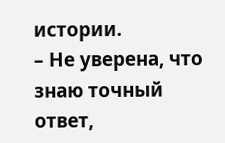истории.
– Не уверена, что знаю точный ответ,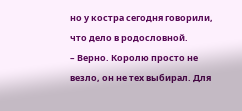но у костра сегодня говорили, что дело в родословной.
– Верно. Королю просто не везло, он не тех выбирал. Для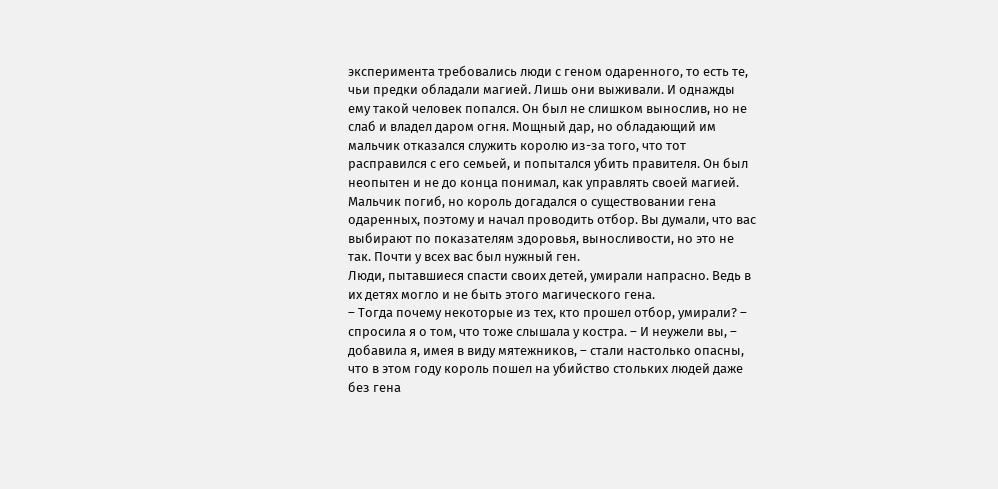эксперимента требовались люди с геном одаренного, то есть те, чьи предки обладали магией. Лишь они выживали. И однажды ему такой человек попался. Он был не слишком вынослив, но не слаб и владел даром огня. Мощный дар, но обладающий им мальчик отказался служить королю из-за того, что тот расправился с его семьей, и попытался убить правителя. Он был неопытен и не до конца понимал, как управлять своей магией. Мальчик погиб, но король догадался о существовании гена одаренных, поэтому и начал проводить отбор. Вы думали, что вас выбирают по показателям здоровья, выносливости, но это не так. Почти у всех вас был нужный ген.
Люди, пытавшиеся спасти своих детей, умирали напрасно. Ведь в их детях могло и не быть этого магического гена.
– Тогда почему некоторые из тех, кто прошел отбор, умирали? – спросила я о том, что тоже слышала у костра. – И неужели вы, – добавила я, имея в виду мятежников, – стали настолько опасны, что в этом году король пошел на убийство стольких людей даже без гена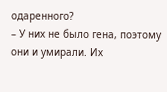одаренного?
– У них не было гена, поэтому они и умирали. Их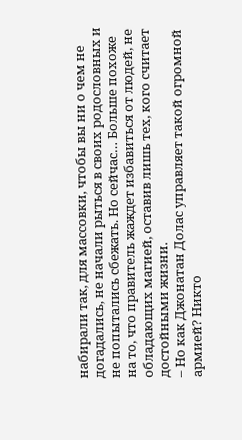набирали так, для массовки, чтобы вы ни о чем не догадались, не начали рыться в своих родословных и не попытались сбежать. Но сейчас… Больше похоже на то, что правитель жаждет избавиться от людей, не обладающих магией, оставив лишь тех, кого считает достойными жизни.
– Но как Джонатан Долас управляет такой огромной армией? Никто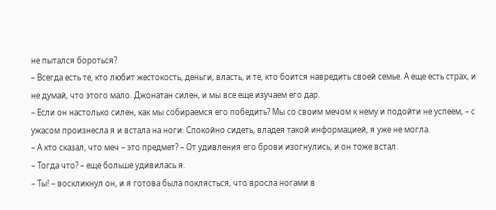не пытался бороться?
– Всегда есть те, кто любит жестокость, деньги, власть, и те, кто боится навредить своей семье. А еще есть страх, и не думай, что этого мало. Джонатан силен, и мы все еще изучаем его дар.
– Если он настолько силен, как мы собираемся его победить? Мы со своим мечом к нему и подойти не успеем, – с ужасом произнесла я и встала на ноги. Спокойно сидеть, владея такой информацией, я уже не могла.
– А кто сказал, что меч – это предмет? – От удивления его брови изогнулись, и он тоже встал.
– Тогда что? – еще больше удивилась я.
– Ты! – воскликнул он, и я готова была поклясться, что вросла ногами в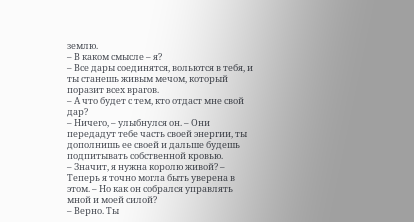землю.
– В каком смысле – я?
– Все дары соединятся, вольются в тебя, и ты станешь живым мечом, который поразит всех врагов.
– А что будет с тем, кто отдаст мне свой дар?
– Ничего, – улыбнулся он. – Они передадут тебе часть своей энергии, ты дополнишь ее своей и дальше будешь подпитывать собственной кровью.
– Значит, я нужна королю живой? – Теперь я точно могла быть уверена в этом. – Но как он собрался управлять мной и моей силой?
– Верно. Ты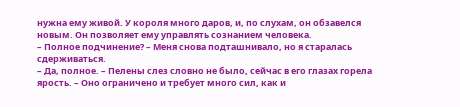нужна ему живой. У короля много даров, и, по слухам, он обзавелся новым. Он позволяет ему управлять сознанием человека.
– Полное подчинение? – Меня снова подташнивало, но я старалась сдерживаться.
– Да, полное. – Пелены слез словно не было, сейчас в его глазах горела ярость. – Оно ограничено и требует много сил, как и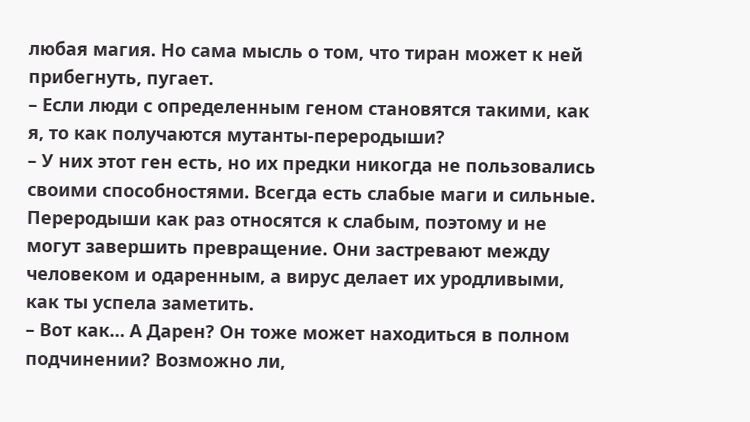любая магия. Но сама мысль о том, что тиран может к ней прибегнуть, пугает.
– Если люди с определенным геном становятся такими, как я, то как получаются мутанты-переродыши?
– У них этот ген есть, но их предки никогда не пользовались своими способностями. Всегда есть слабые маги и сильные. Переродыши как раз относятся к слабым, поэтому и не могут завершить превращение. Они застревают между человеком и одаренным, а вирус делает их уродливыми, как ты успела заметить.
– Вот как… А Дарен? Он тоже может находиться в полном подчинении? Возможно ли,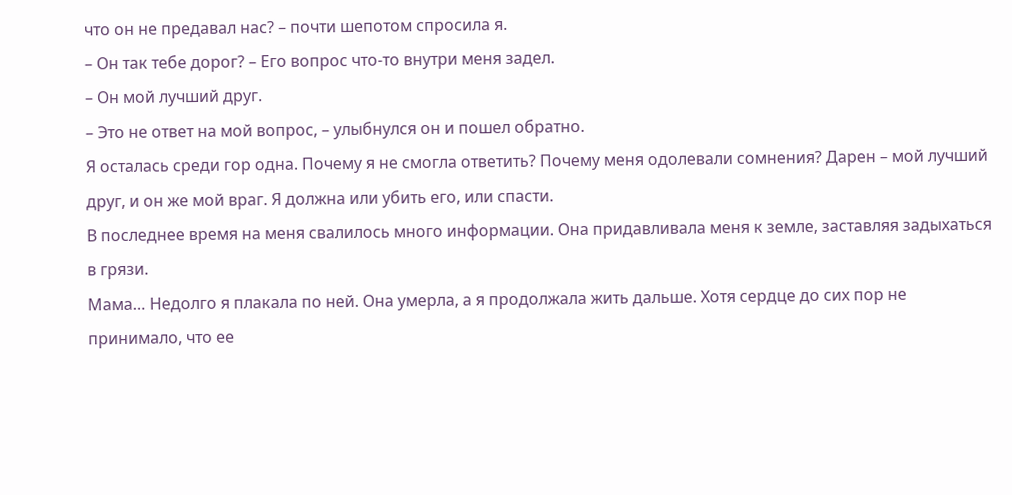что он не предавал нас? – почти шепотом спросила я.
– Он так тебе дорог? – Его вопрос что-то внутри меня задел.
– Он мой лучший друг.
– Это не ответ на мой вопрос, – улыбнулся он и пошел обратно.
Я осталась среди гор одна. Почему я не смогла ответить? Почему меня одолевали сомнения? Дарен – мой лучший друг, и он же мой враг. Я должна или убить его, или спасти.
В последнее время на меня свалилось много информации. Она придавливала меня к земле, заставляя задыхаться в грязи.
Мама… Недолго я плакала по ней. Она умерла, а я продолжала жить дальше. Хотя сердце до сих пор не принимало, что ее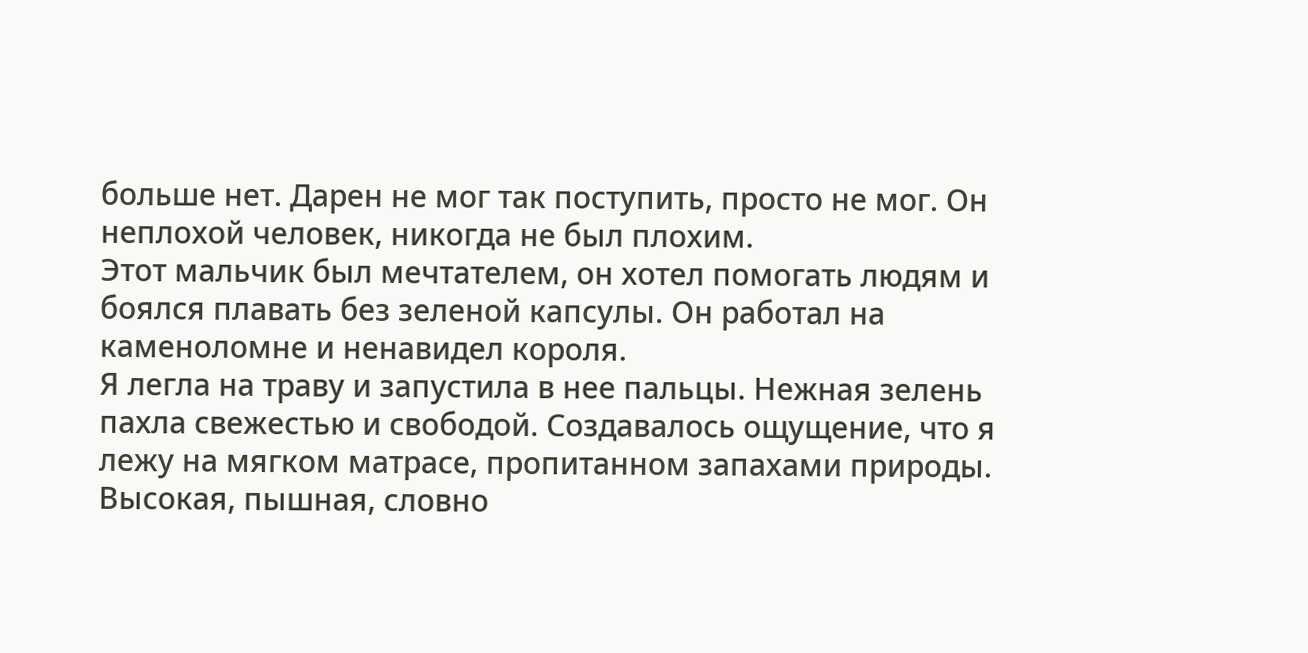больше нет. Дарен не мог так поступить, просто не мог. Он неплохой человек, никогда не был плохим.
Этот мальчик был мечтателем, он хотел помогать людям и боялся плавать без зеленой капсулы. Он работал на каменоломне и ненавидел короля.
Я легла на траву и запустила в нее пальцы. Нежная зелень пахла свежестью и свободой. Создавалось ощущение, что я лежу на мягком матрасе, пропитанном запахами природы. Высокая, пышная, словно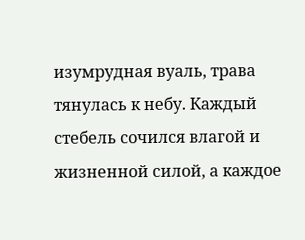изумрудная вуаль, трава тянулась к небу. Каждый стебель сочился влагой и жизненной силой, а каждое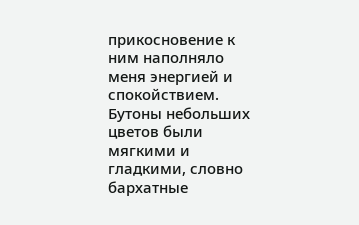прикосновение к ним наполняло меня энергией и спокойствием. Бутоны небольших цветов были мягкими и гладкими, словно бархатные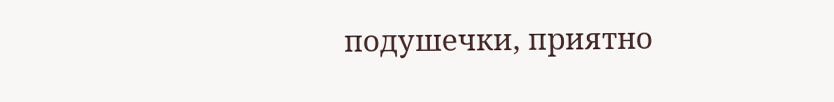подушечки, приятно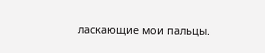ласкающие мои пальцы.